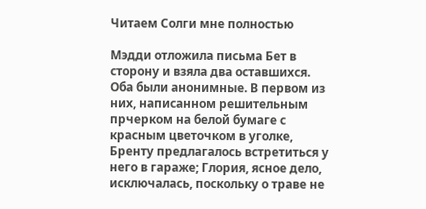Читаем Солги мне полностью

Мэдди отложила письма Бет в сторону и взяла два оставшихся. Оба были анонимные. В первом из них, написанном решительным прчерком на белой бумаге с красным цветочком в уголке, Бренту предлагалось встретиться у него в гараже; Глория, ясное дело, исключалась, поскольку о траве не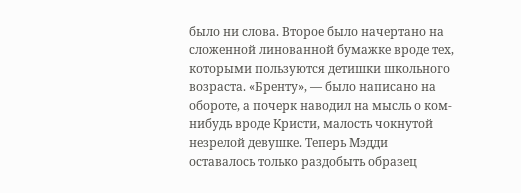было ни слова. Второе было начертано на сложенной линованной бумажке вроде тех, которыми пользуются детишки школьного возраста. «Бренту», — было написано на обороте, а почерк наводил на мысль о ком-нибудь вроде Кристи, малость чокнутой незрелой девушке. Теперь Мэдди оставалось только раздобыть образец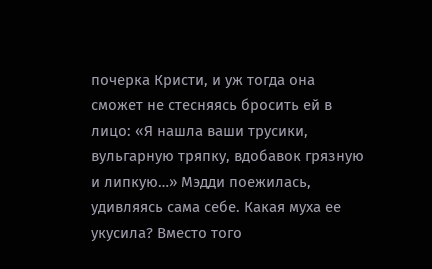почерка Кристи, и уж тогда она сможет не стесняясь бросить ей в лицо: «Я нашла ваши трусики, вульгарную тряпку, вдобавок грязную и липкую…» Мэдди поежилась, удивляясь сама себе. Какая муха ее укусила? Вместо того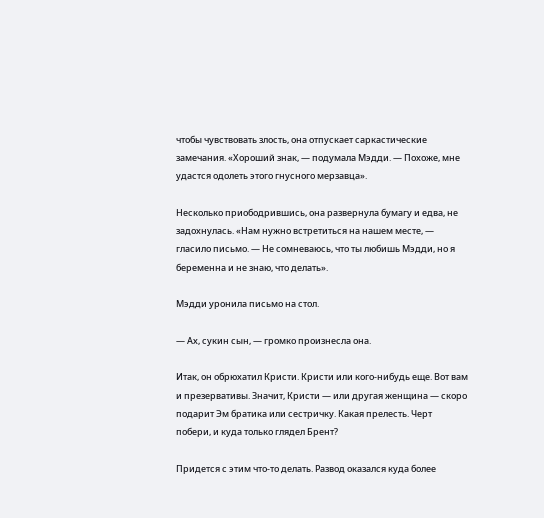чтобы чувствовать злость, она отпускает саркастические замечания. «Хороший знак, — подумала Мэдди. — Похоже, мне удастся одолеть этого гнусного мерзавца».

Несколько приободрившись, она развернула бумагу и едва, не задохнулась. «Нам нужно встретиться на нашем месте, — гласило письмо. — Не сомневаюсь, что ты любишь Мэдди, но я беременна и не знаю, что делать».

Мэдди уронила письмо на стол.

— Ах, сукин сын, — громко произнесла она.

Итак, он обрюхатил Кристи. Кристи или кого-нибудь еще. Вот вам и презервативы. Значит, Кристи — или другая женщина — скоро подарит Эм братика или сестричку. Какая прелесть. Черт побери, и куда только глядел Брент?

Придется с этим что-то делать. Развод оказался куда более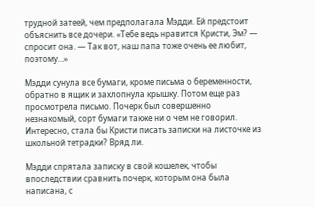трудной затеей, чем предполагала Мэдди. Ей предстоит объяснить все дочери. «Тебе ведь нравится Кристи, Эм? — спросит она. — Так вот, наш папа тоже очень ее любит, поэтому…»

Мэдди сунула все бумаги, кроме письма о беременности, обратно в ящик и захлопнула крышку. Потом еще раз просмотрела письмо. Почерк был совершенно незнакомый, сорт бумаги также ни о чем не говорил. Интересно, стала бы Кристи писать записки на листочке из школьной тетрадки? Вряд ли.

Мэдди спрятала записку в свой кошелек, чтобы впоследствии сравнить почерк, которым она была написана, с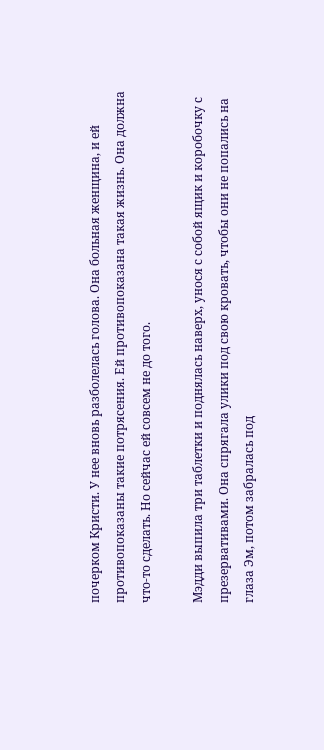почерком Кристи. У нее вновь разболелась голова. Она больная женщина, и ей противопоказаны такие потрясения. Ей противопоказана такая жизнь. Она должна что-то сделать. Но сейчас ей совсем не до того.

Мэдди выпила три таблетки и поднялась наверх, унося с собой ящик и коробочку с презервативами. Она спрягала улики под свою кровать, чтобы они не попались на глаза Эм, потом забралась под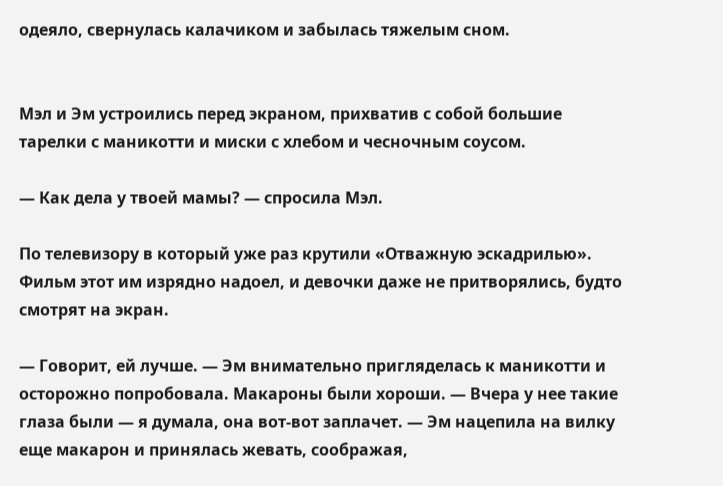одеяло, свернулась калачиком и забылась тяжелым сном.


Мэл и Эм устроились перед экраном, прихватив с собой большие тарелки с маникотти и миски с хлебом и чесночным соусом.

— Как дела у твоей мамы? — спросила Мэл.

По телевизору в который уже раз крутили «Отважную эскадрилью». Фильм этот им изрядно надоел, и девочки даже не притворялись, будто смотрят на экран.

— Говорит, ей лучше. — Эм внимательно пригляделась к маникотти и осторожно попробовала. Макароны были хороши. — Вчера у нее такие глаза были — я думала, она вот-вот заплачет. — Эм нацепила на вилку еще макарон и принялась жевать, соображая,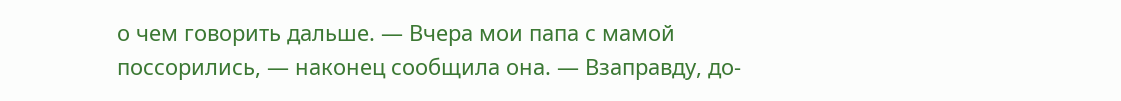о чем говорить дальше. — Вчера мои папа с мамой поссорились, — наконец сообщила она. — Взаправду, до-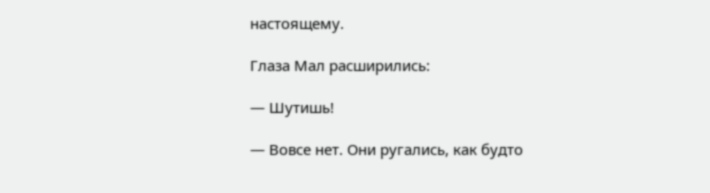настоящему.

Глаза Мал расширились:

— Шутишь!

— Вовсе нет. Они ругались, как будто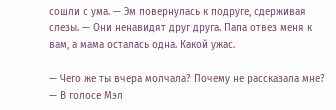сошли с ума. — Эм повернулась к подруге, сдерживая слезы. — Они ненавидят друг друга. Папа отвез меня к вам, а мама осталась одна. Какой ужас.

— Чего же ты вчера молчала? Почему не рассказала мне? — В голосе Мэл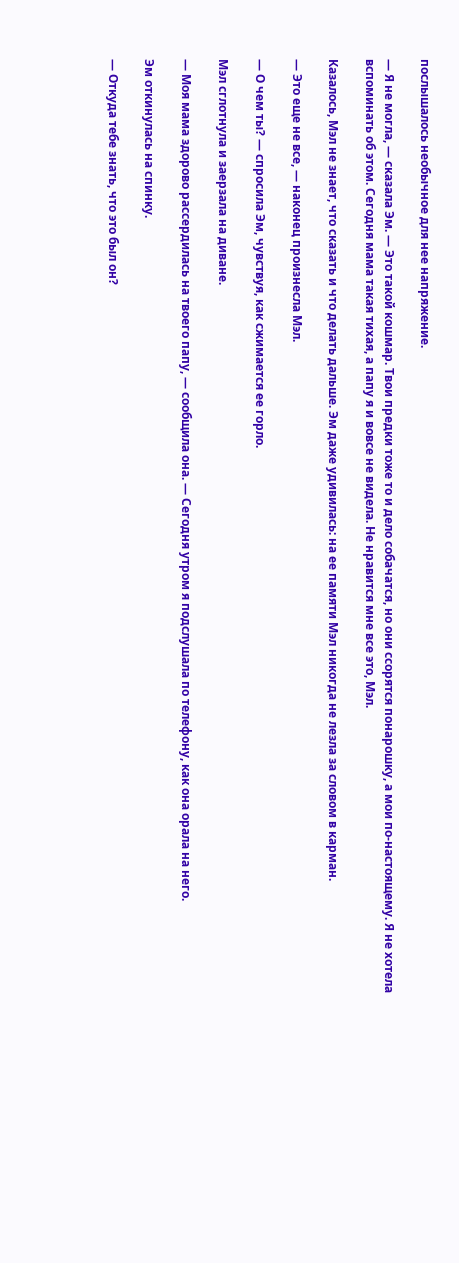послышалось необычное для нее напряжение.

— Я не могла, — сказала Эм. — Это такой кошмар. Твои предки тоже то и дело собачатся, но они ссорятся понарошку, а мои по-настоящему. Я не хотела вспоминать об этом. Сегодня мама такая тихая, а папу я и вовсе не видела. Не нравится мне все это, Мэл.

Казалось, Мэл не знает, что сказать и что делать дальше. Эм даже удивилась: на ее памяти Мэл никогда не лезла за словом в карман.

— Это еще не все, — наконец произнесла Мэл.

— О чем ты? — спросила Эм, чувствуя, как сжимается ее горло.

Мэл сглотнула и заерзала на диване.

— Моя мама здорово рассердилась на твоего папу, — сообщила она. — Сегодня утром я подслушала по телефону, как она орала на него.

Эм откинулась на спинку.

— Откуда тебе знать, что это был он?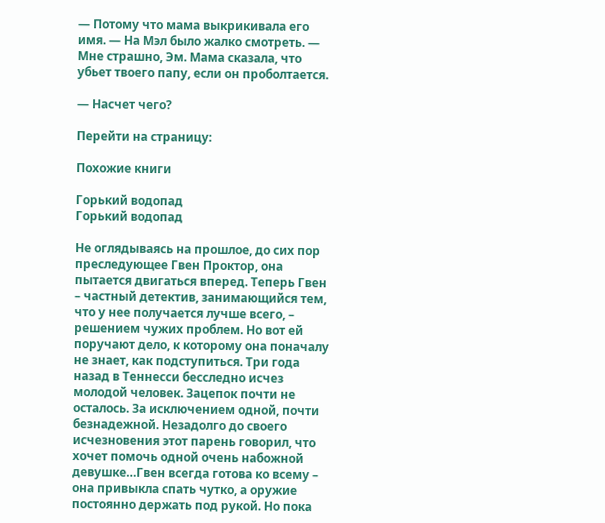— Потому что мама выкрикивала его имя. — На Мэл было жалко смотреть. — Мне страшно, Эм. Мама сказала, что убьет твоего папу, если он проболтается.

— Насчет чего?

Перейти на страницу:

Похожие книги

Горький водопад
Горький водопад

Не оглядываясь на прошлое, до сих пор преследующее Гвен Проктор, она пытается двигаться вперед. Теперь Гвен – частный детектив, занимающийся тем, что у нее получается лучше всего, – решением чужих проблем. Но вот ей поручают дело, к которому она поначалу не знает, как подступиться. Три года назад в Теннесси бесследно исчез молодой человек. Зацепок почти не осталось. За исключением одной, почти безнадежной. Незадолго до своего исчезновения этот парень говорил, что хочет помочь одной очень набожной девушке…Гвен всегда готова ко всему – она привыкла спать чутко, а оружие постоянно держать под рукой. Но пока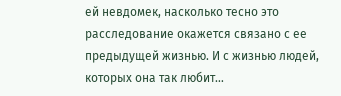ей невдомек, насколько тесно это расследование окажется связано с ее предыдущей жизнью. И с жизнью людей, которых она так любит…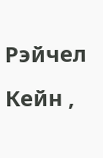Рэйчел Кейн ,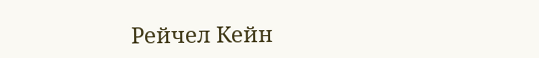Рейчел Кейн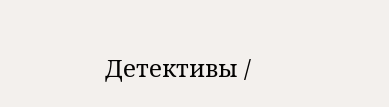Детективы /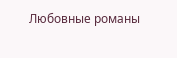Любовные романы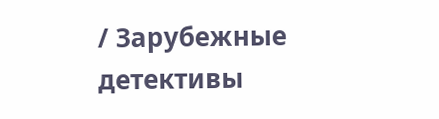/ Зарубежные детективы